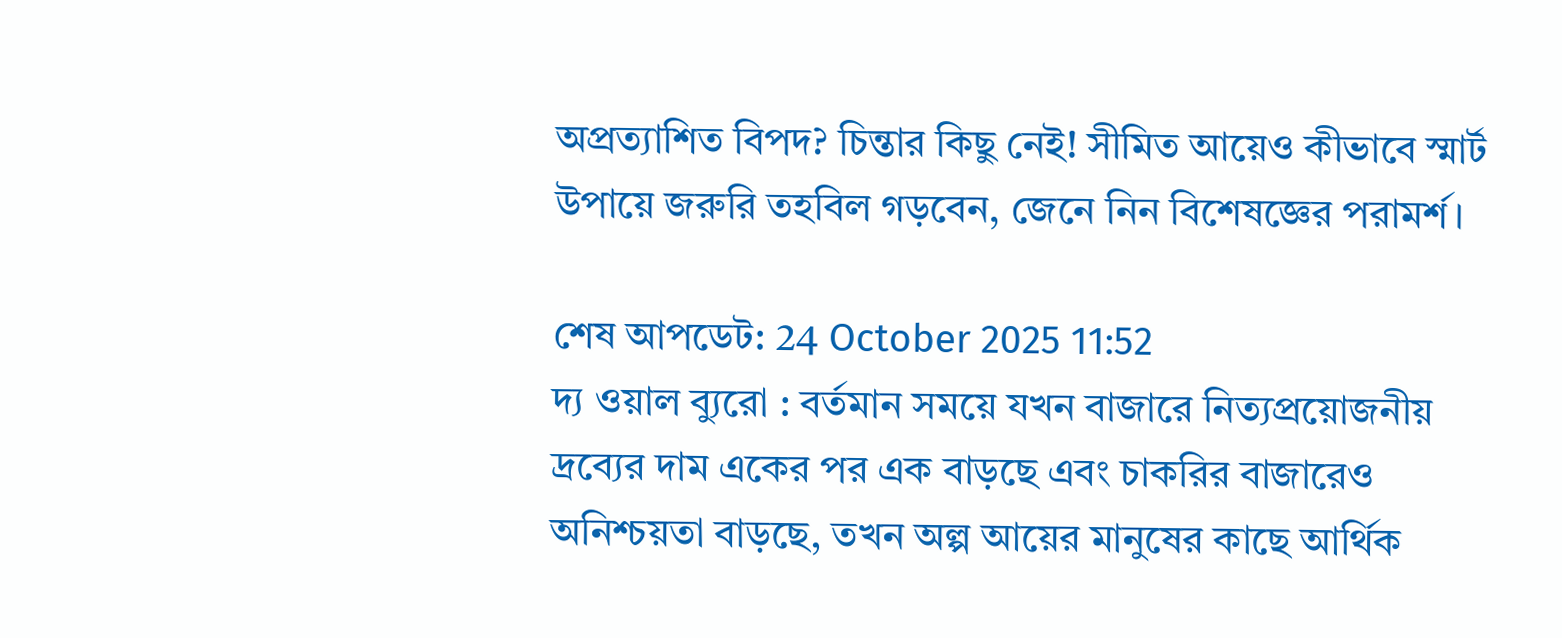অপ্রত্যাশিত বিপদ? চিন্তার কিছু নেই! সীমিত আয়েও কীভাবে স্মার্ট উপায়ে জরুরি তহবিল গড়বেন, জেনে নিন বিশেষজ্ঞের পরামর্শ।

শেষ আপডেট: 24 October 2025 11:52
দ্য ওয়াল ব্যুরো : বর্তমান সময়ে যখন বাজারে নিত্যপ্রয়োজনীয় দ্রব্যের দাম একের পর এক বাড়ছে এবং চাকরির বাজারেও অনিশ্চয়তা বাড়ছে, তখন অল্প আয়ের মানুষের কাছে আর্থিক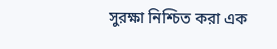সুরক্ষা নিশ্চিত করা এক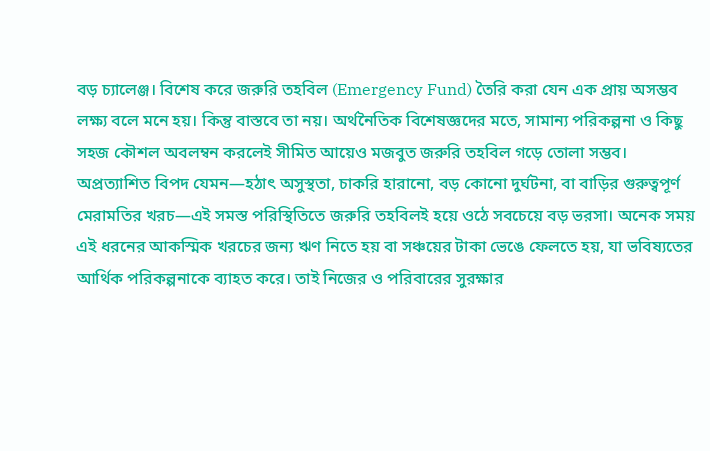বড় চ্যালেঞ্জ। বিশেষ করে জরুরি তহবিল (Emergency Fund) তৈরি করা যেন এক প্রায় অসম্ভব লক্ষ্য বলে মনে হয়। কিন্তু বাস্তবে তা নয়। অর্থনৈতিক বিশেষজ্ঞদের মতে, সামান্য পরিকল্পনা ও কিছু সহজ কৌশল অবলম্বন করলেই সীমিত আয়েও মজবুত জরুরি তহবিল গড়ে তোলা সম্ভব।
অপ্রত্যাশিত বিপদ যেমন—হঠাৎ অসুস্থতা, চাকরি হারানো, বড় কোনো দুর্ঘটনা, বা বাড়ির গুরুত্বপূর্ণ মেরামতির খরচ—এই সমস্ত পরিস্থিতিতে জরুরি তহবিলই হয়ে ওঠে সবচেয়ে বড় ভরসা। অনেক সময় এই ধরনের আকস্মিক খরচের জন্য ঋণ নিতে হয় বা সঞ্চয়ের টাকা ভেঙে ফেলতে হয়, যা ভবিষ্যতের আর্থিক পরিকল্পনাকে ব্যাহত করে। তাই নিজের ও পরিবারের সুরক্ষার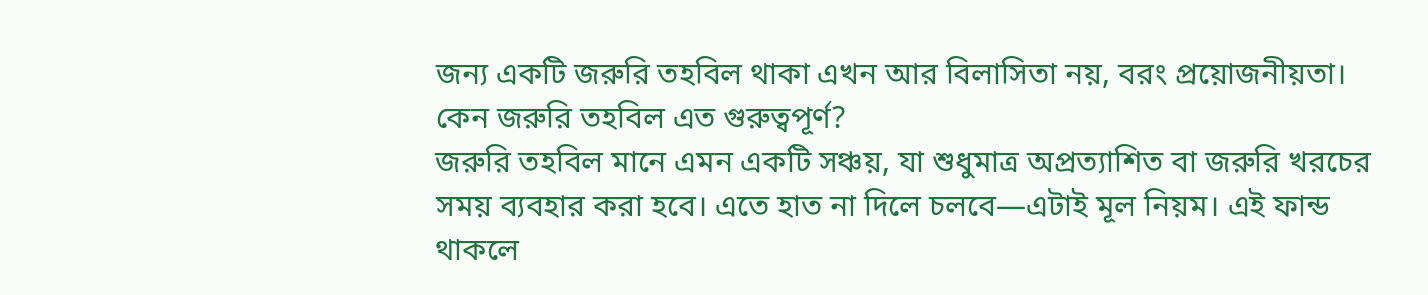জন্য একটি জরুরি তহবিল থাকা এখন আর বিলাসিতা নয়, বরং প্রয়োজনীয়তা।
কেন জরুরি তহবিল এত গুরুত্বপূর্ণ?
জরুরি তহবিল মানে এমন একটি সঞ্চয়, যা শুধুমাত্র অপ্রত্যাশিত বা জরুরি খরচের সময় ব্যবহার করা হবে। এতে হাত না দিলে চলবে—এটাই মূল নিয়ম। এই ফান্ড থাকলে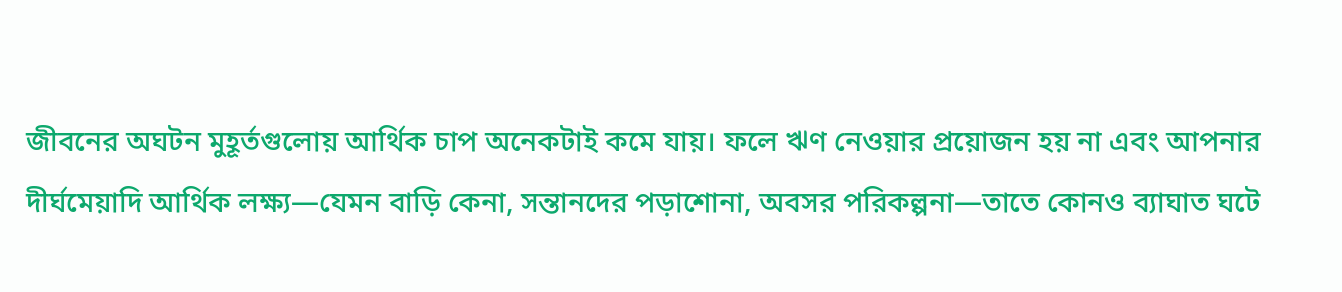জীবনের অঘটন মুহূর্তগুলোয় আর্থিক চাপ অনেকটাই কমে যায়। ফলে ঋণ নেওয়ার প্রয়োজন হয় না এবং আপনার দীর্ঘমেয়াদি আর্থিক লক্ষ্য—যেমন বাড়ি কেনা, সন্তানদের পড়াশোনা, অবসর পরিকল্পনা—তাতে কোনও ব্যাঘাত ঘটে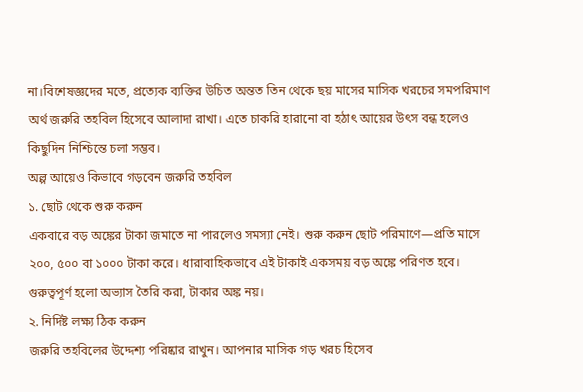না।বিশেষজ্ঞদের মতে, প্রত্যেক ব্যক্তির উচিত অন্তত তিন থেকে ছয় মাসের মাসিক খরচের সমপরিমাণ অর্থ জরুরি তহবিল হিসেবে আলাদা রাখা। এতে চাকরি হারানো বা হঠাৎ আয়ের উৎস বন্ধ হলেও কিছুদিন নিশ্চিন্তে চলা সম্ভব।
অল্প আয়েও কিভাবে গড়বেন জরুরি তহবিল
১. ছোট থেকে শুরু করুন
একবারে বড় অঙ্কের টাকা জমাতে না পারলেও সমস্যা নেই। শুরু করুন ছোট পরিমাণে—প্রতি মাসে ২০০, ৫০০ বা ১০০০ টাকা করে। ধারাবাহিকভাবে এই টাকাই একসময় বড় অঙ্কে পরিণত হবে। গুরুত্বপূর্ণ হলো অভ্যাস তৈরি করা, টাকার অঙ্ক নয়।
২. নির্দিষ্ট লক্ষ্য ঠিক করুন
জরুরি তহবিলের উদ্দেশ্য পরিষ্কার রাখুন। আপনার মাসিক গড় খরচ হিসেব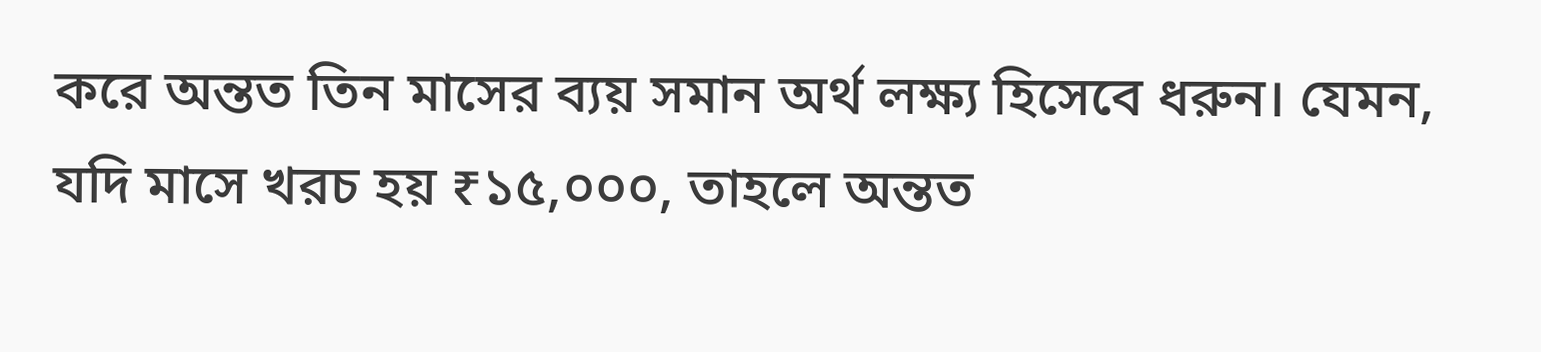করে অন্তত তিন মাসের ব্যয় সমান অর্থ লক্ষ্য হিসেবে ধরুন। যেমন, যদি মাসে খরচ হয় ₹১৫,০০০, তাহলে অন্তত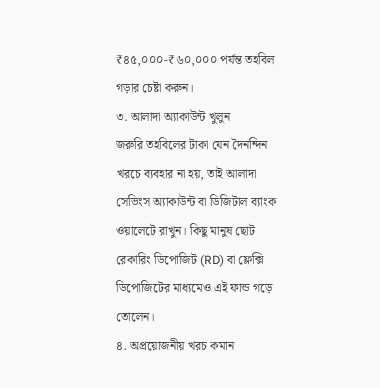₹৪৫,০০০-₹৬০,০০০ পর্যন্ত তহবিল গড়ার চেষ্টা করুন।
৩. আলাদা অ্যাকাউন্ট খুলুন
জরুরি তহবিলের টাকা যেন দৈনন্দিন খরচে ব্যবহার না হয়, তাই আলাদা সেভিংস অ্যাকাউন্ট বা ডিজিটাল ব্যাংক ওয়ালেটে রাখুন। কিছু মানুষ ছোট রেকারিং ডিপোজিট (RD) বা ফ্লেক্সি ডিপোজিটের মাধ্যমেও এই ফান্ড গড়ে তোলেন।
৪. অপ্রয়োজনীয় খরচ কমান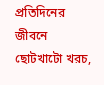প্রতিদিনের জীবনে ছোটখাটো খরচ,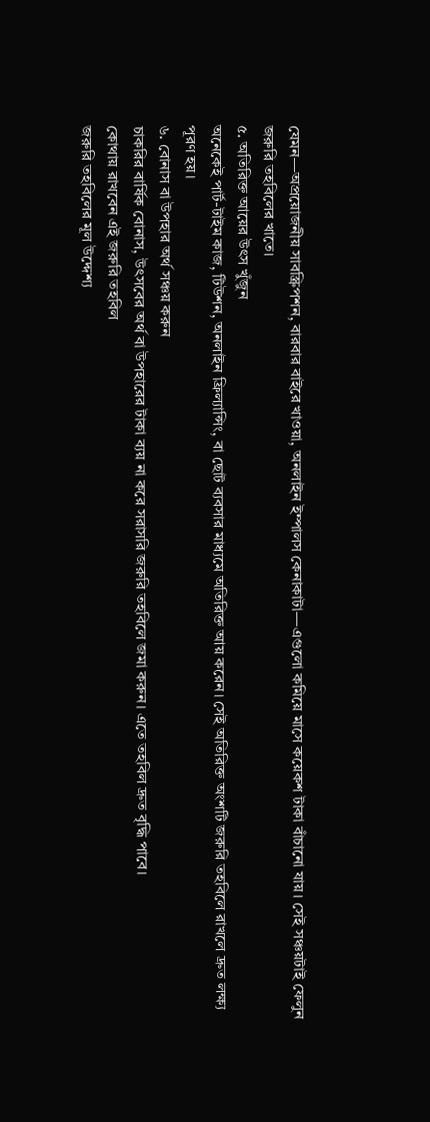যেমন—অপ্রয়োজনীয় সাবস্ক্রিপশন, বারবার বাইরে খাওয়া, অনলাইন ইম্পালস কেনাকাটা—এগুলো কমিয়ে মাসে কয়েকশ টাকা বাঁচানো যায়। সেই সঞ্চয়টাই ফেলুন জরুরি তহবিলের খাতে।
৫. অতিরিক্ত আয়ের উৎস খুঁজুন
অনেকেই পার্ট-টাইম কাজ, টিউশন, অনলাইন ফ্রিল্যান্সিং, বা ছোট ব্যবসার মাধ্যমে অতিরিক্ত আয় করেন। সেই অতিরিক্ত অংশটি জরুরি তহবিলে রাখলে দ্রুত লক্ষ্য পূরণ হয়।
৬. বোনাস বা উপহার অর্থ সঞ্চয় করুন
চাকরির বার্ষিক বোনাস, উৎসবের অর্থ বা উপহারের টাকা ব্যয় না করে সরাসরি জরুরি তহবিলে জমা করুন। এতে তহবিল দ্রুত বৃদ্ধি পাবে।
কোথায় রাখবেন এই জরুরি তহবিল
জরুরি তহবিলের মূল উদ্দেশ্য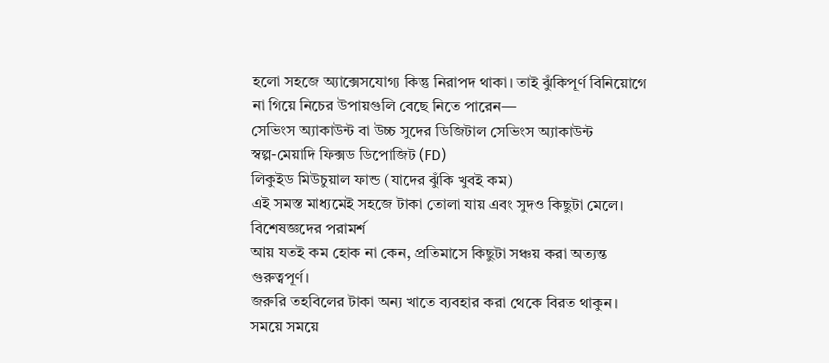হলো সহজে অ্যাক্সেসযোগ্য কিন্তু নিরাপদ থাকা। তাই ঝুঁকিপূর্ণ বিনিয়োগে না গিয়ে নিচের উপায়গুলি বেছে নিতে পারেন—
সেভিংস অ্যাকাউন্ট বা উচ্চ সুদের ডিজিটাল সেভিংস অ্যাকাউন্ট
স্বল্প-মেয়াদি ফিক্সড ডিপোজিট (FD)
লিকুইড মিউচুয়াল ফান্ড (যাদের ঝুঁকি খুবই কম)
এই সমস্ত মাধ্যমেই সহজে টাকা তোলা যায় এবং সুদও কিছুটা মেলে।
বিশেষজ্ঞদের পরামর্শ
আয় যতই কম হোক না কেন, প্রতিমাসে কিছুটা সঞ্চয় করা অত্যন্ত গুরুত্বপূর্ণ।
জরুরি তহবিলের টাকা অন্য খাতে ব্যবহার করা থেকে বিরত থাকুন।
সময়ে সময়ে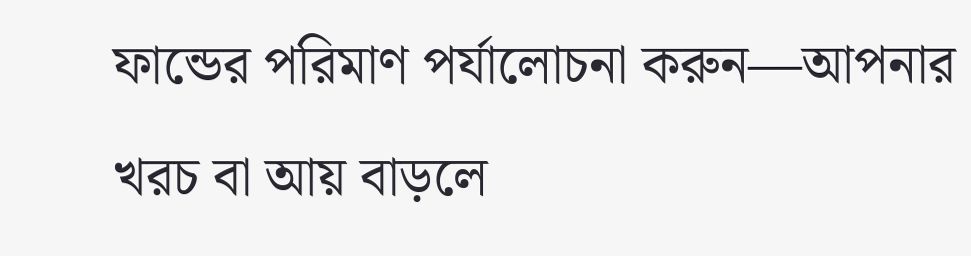ফান্ডের পরিমাণ পর্যালোচনা করুন—আপনার খরচ বা আয় বাড়লে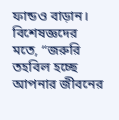ফান্ডও বাড়ান।
বিশেষজ্ঞদের মতে, “জরুরি তহবিল হচ্ছে আপনার জীবনের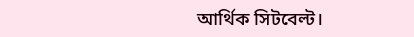আর্থিক সিটবেল্ট।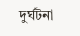দুর্ঘটনা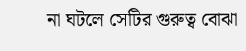না ঘটলে সেটির গুরুত্ব বোঝা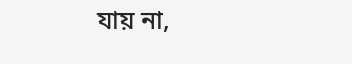যায় না,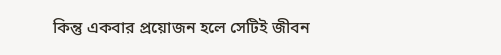কিন্তু একবার প্রয়োজন হলে সেটিই জীবন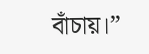বাঁচায়।”